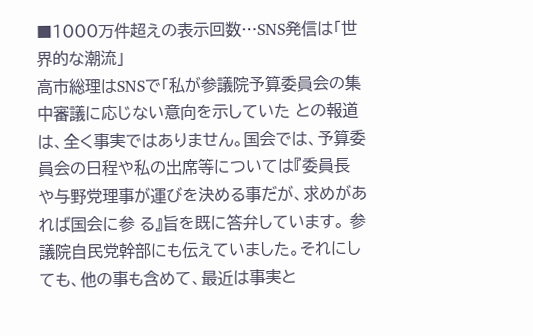■1000万件超えの表示回数…SNS発信は「世界的な潮流」
高市総理はSNSで「私が参議院予算委員会の集中審議に応じない意向を示していた との報道は、全く事実ではありません。国会では、予算委員会の日程や私の出席等については『委員長 や与野党理事が運びを決める事だが、求めがあれば国会に参 る』旨を既に答弁しています。 参議院自民党幹部にも伝えていました。それにしても、他の事も含めて、最近は事実と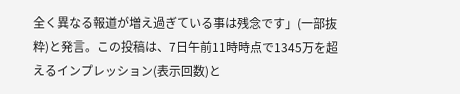全く異なる報道が増え過ぎている事は残念です」(一部抜粋)と発言。この投稿は、7日午前11時時点で1345万を超えるインプレッション(表示回数)と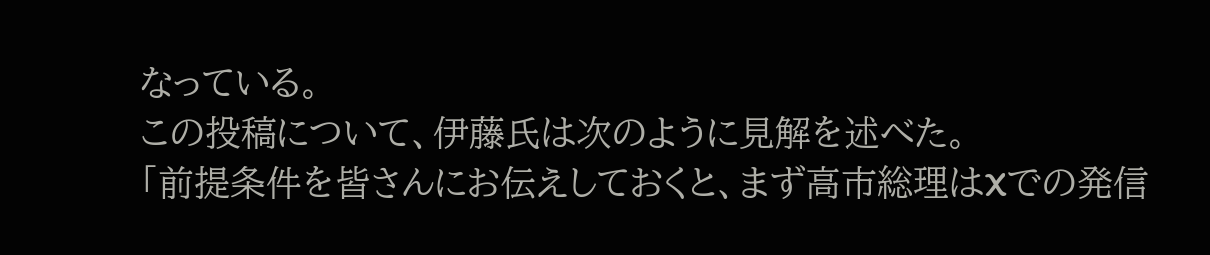なっている。
この投稿について、伊藤氏は次のように見解を述べた。
「前提条件を皆さんにお伝えしておくと、まず高市総理はXでの発信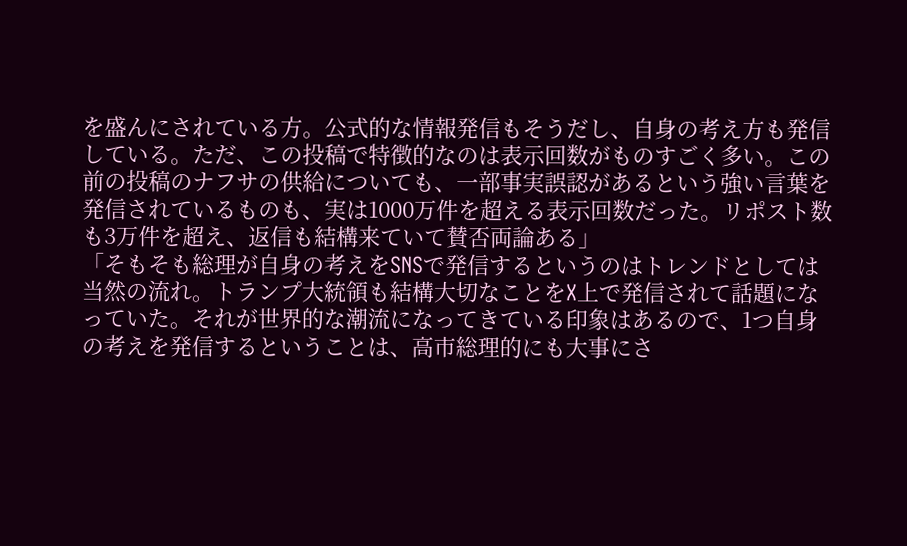を盛んにされている方。公式的な情報発信もそうだし、自身の考え方も発信している。ただ、この投稿で特徴的なのは表示回数がものすごく多い。この前の投稿のナフサの供給についても、一部事実誤認があるという強い言葉を発信されているものも、実は1000万件を超える表示回数だった。リポスト数も3万件を超え、返信も結構来ていて賛否両論ある」
「そもそも総理が自身の考えをSNSで発信するというのはトレンドとしては当然の流れ。トランプ大統領も結構大切なことをX上で発信されて話題になっていた。それが世界的な潮流になってきている印象はあるので、1つ自身の考えを発信するということは、高市総理的にも大事にさ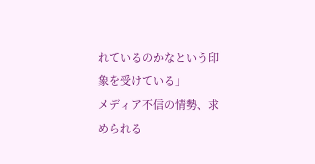れているのかなという印象を受けている」
メディア不信の情勢、求められる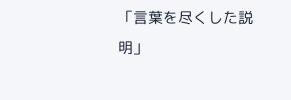「言葉を尽くした説明」